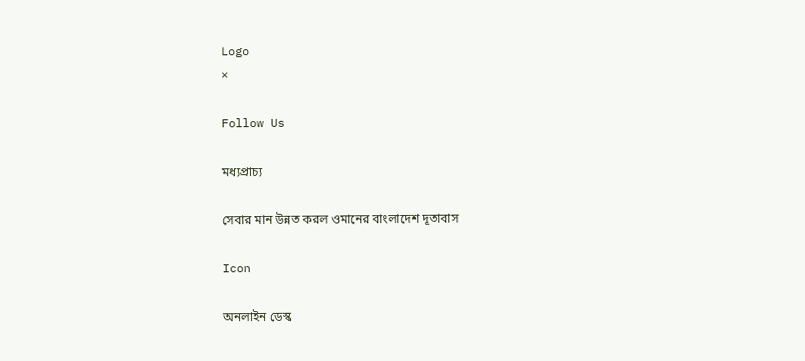Logo
×

Follow Us

মধ্যপ্রাচ্য

সেবার মান উন্নত করল ওমানের বাংলাদেশ দূতাবাস

Icon

অনলাইন ডেস্ক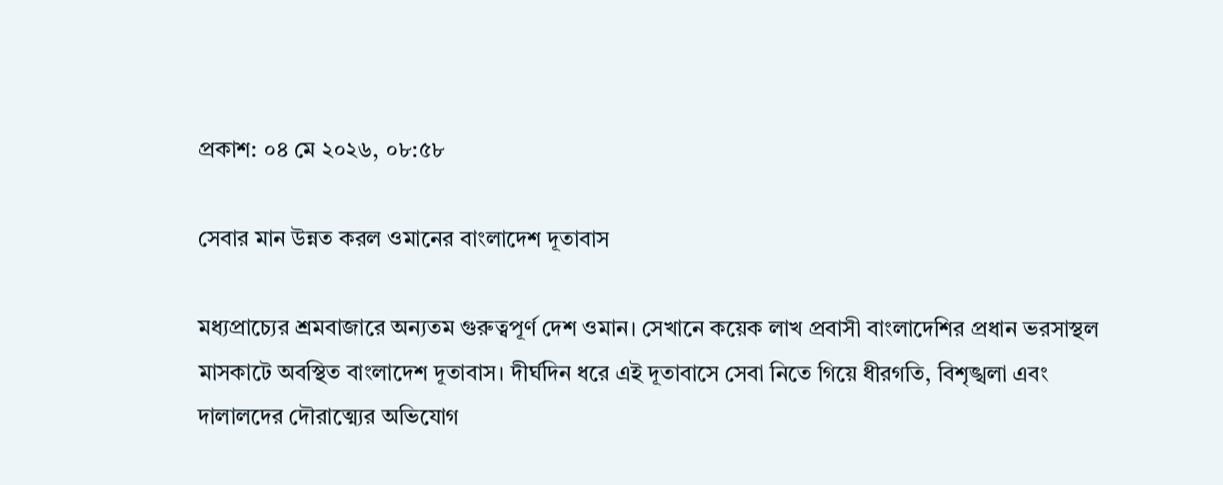প্রকাশ: ০৪ মে ২০২৬, ০৮:৫৮

সেবার মান উন্নত করল ওমানের বাংলাদেশ দূতাবাস

মধ্যপ্রাচ্যের শ্রমবাজারে অন্যতম গুরুত্বপূর্ণ দেশ ওমান। সেখানে কয়েক লাখ প্রবাসী বাংলাদেশির প্রধান ভরসাস্থল মাসকাটে অবস্থিত বাংলাদেশ দূতাবাস। দীর্ঘদিন ধরে এই দূতাবাসে সেবা নিতে গিয়ে ধীরগতি, বিশৃঙ্খলা এবং দালালদের দৌরাত্ম্যের অভিযোগ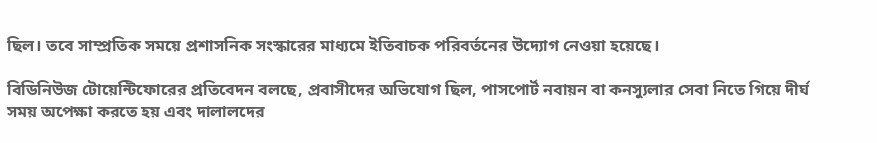ছিল। তবে সাম্প্রতিক সময়ে প্রশাসনিক সংস্কারের মাধ্যমে ইতিবাচক পরিবর্তনের উদ্যোগ নেওয়া হয়েছে।

বিডিনিউজ টোয়েন্টিফোরের প্রতিবেদন বলছে, প্রবাসীদের অভিযোগ ছিল, পাসপোর্ট নবায়ন বা কনস্যুলার সেবা নিতে গিয়ে দীর্ঘ সময় অপেক্ষা করতে হয় এবং দালালদের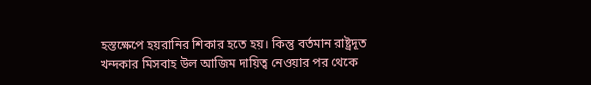হস্তক্ষেপে হয়রানির শিকার হতে হয়। কিন্তু বর্তমান রাষ্ট্রদূত খন্দকার মিসবাহ উল আজিম দায়িত্ব নেওয়ার পর থেকে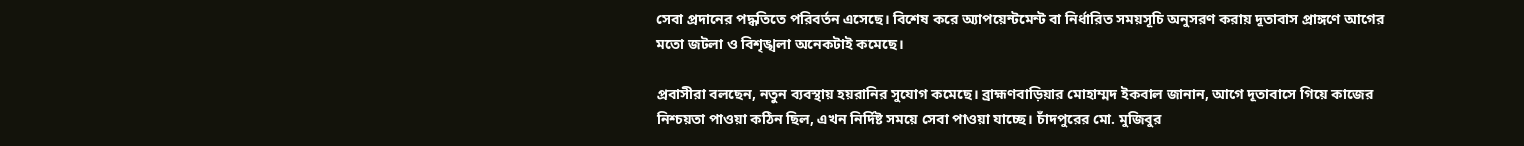সেবা প্রদানের পদ্ধতিতে পরিবর্তন এসেছে। বিশেষ করে অ্যাপয়েন্টমেন্ট বা নির্ধারিত সময়সূচি অনুসরণ করায় দূতাবাস প্রাঙ্গণে আগের মতো জটলা ও বিশৃঙ্খলা অনেকটাই কমেছে।

প্রবাসীরা বলছেন, নতুন ব্যবস্থায় হয়রানির সুযোগ কমেছে। ব্রাহ্মণবাড়িয়ার মোহাম্মদ ইকবাল জানান, আগে দূতাবাসে গিয়ে কাজের নিশ্চয়তা পাওয়া কঠিন ছিল, এখন নির্দিষ্ট সময়ে সেবা পাওয়া যাচ্ছে। চাঁদপুরের মো. মুজিবুর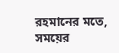রহমানের মতে, সময়ের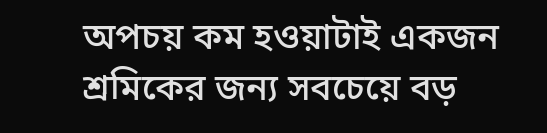অপচয় কম হওয়াটাই একজন শ্রমিকের জন্য সবচেয়ে বড়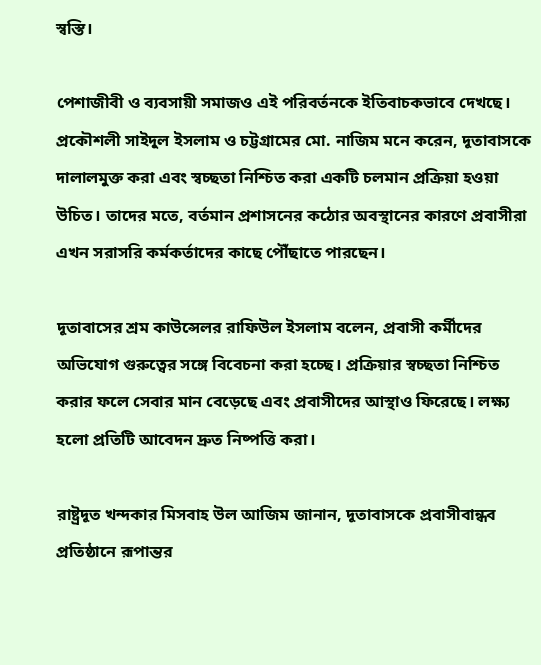স্বস্তি।

পেশাজীবী ও ব্যবসায়ী সমাজও এই পরিবর্তনকে ইতিবাচকভাবে দেখছে। প্রকৌশলী সাইদুল ইসলাম ও চট্টগ্রামের মো. নাজিম মনে করেন, দূতাবাসকে দালালমুক্ত করা এবং স্বচ্ছতা নিশ্চিত করা একটি চলমান প্রক্রিয়া হওয়া উচিত। তাদের মতে, বর্তমান প্রশাসনের কঠোর অবস্থানের কারণে প্রবাসীরা এখন সরাসরি কর্মকর্তাদের কাছে পৌঁছাতে পারছেন।

দূতাবাসের শ্রম কাউন্সেলর রাফিউল ইসলাম বলেন, প্রবাসী কর্মীদের অভিযোগ গুরুত্বের সঙ্গে বিবেচনা করা হচ্ছে। প্রক্রিয়ার স্বচ্ছতা নিশ্চিত করার ফলে সেবার মান বেড়েছে এবং প্রবাসীদের আস্থাও ফিরেছে। লক্ষ্য হলো প্রতিটি আবেদন দ্রুত নিষ্পত্তি করা।

রাষ্ট্রদূত খন্দকার মিসবাহ উল আজিম জানান, দূতাবাসকে প্রবাসীবান্ধব প্রতিষ্ঠানে রূপান্তর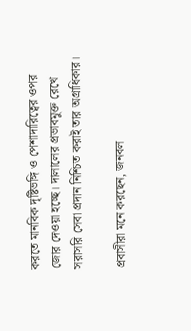করতে মানবিক দৃষ্টিভঙ্গি ও পেশাদারিত্বের ওপর জোর দেওয়া হচ্ছে। দালালের প্রভাবমুক্ত রেখে সরাসরি সেবা প্রদান নিশ্চিত করাই তার অগ্রাধিকার।

প্রবাসীরা মনে করছেন, জনবল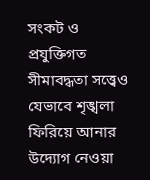সংকট ও প্রযুক্তিগত সীমাবদ্ধতা সত্ত্বেও যেভাবে শৃঙ্খলা ফিরিয়ে আনার উদ্যোগ নেওয়া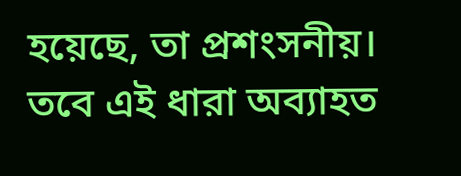হয়েছে, তা প্রশংসনীয়। তবে এই ধারা অব্যাহত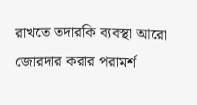রাখতে তদারকি ব্যবস্থা আরো জোরদার করার পরামর্শ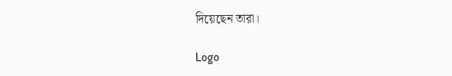দিয়েছেন তারা।

Logo